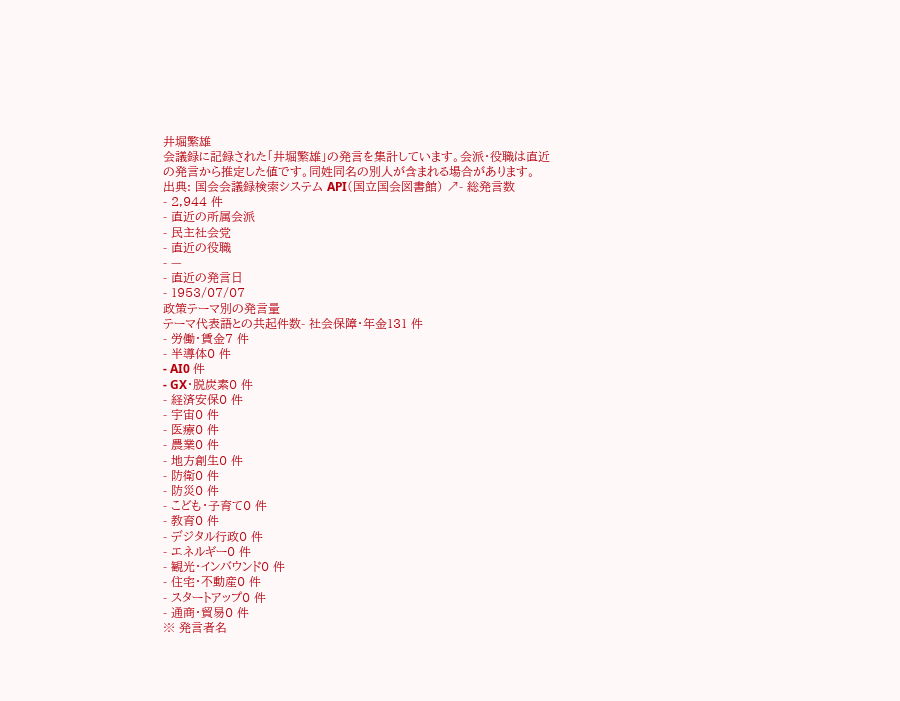井堀繁雄
会議録に記録された「井堀繁雄」の発言を集計しています。会派・役職は直近の発言から推定した値です。同姓同名の別人が含まれる場合があります。
出典: 国会会議録検索システム API(国立国会図書館) ↗- 総発言数
- 2,944 件
- 直近の所属会派
- 民主社会党
- 直近の役職
- —
- 直近の発言日
- 1953/07/07
政策テーマ別の発言量
テーマ代表語との共起件数- 社会保障・年金131 件
- 労働・賃金7 件
- 半導体0 件
- AI0 件
- GX・脱炭素0 件
- 経済安保0 件
- 宇宙0 件
- 医療0 件
- 農業0 件
- 地方創生0 件
- 防衛0 件
- 防災0 件
- こども・子育て0 件
- 教育0 件
- デジタル行政0 件
- エネルギー0 件
- 観光・インバウンド0 件
- 住宅・不動産0 件
- スタートアップ0 件
- 通商・貿易0 件
※ 発言者名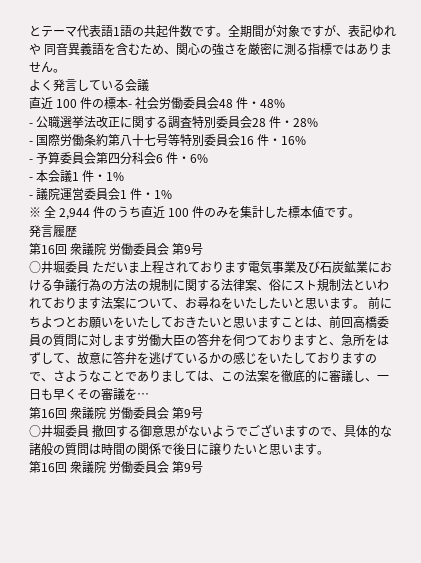とテーマ代表語1語の共起件数です。全期間が対象ですが、表記ゆれや 同音異義語を含むため、関心の強さを厳密に測る指標ではありません。
よく発言している会議
直近 100 件の標本- 社会労働委員会48 件・48%
- 公職選挙法改正に関する調査特別委員会28 件・28%
- 国際労働条約第八十七号等特別委員会16 件・16%
- 予算委員会第四分科会6 件・6%
- 本会議1 件・1%
- 議院運営委員会1 件・1%
※ 全 2,944 件のうち直近 100 件のみを集計した標本値です。
発言履歴
第16回 衆議院 労働委員会 第9号
○井堀委員 ただいま上程されております電気事業及び石炭鉱業における争議行為の方法の規制に関する法律案、俗にスト規制法といわれております法案について、お尋ねをいたしたいと思います。 前にちよつとお願いをいたしておきたいと思いますことは、前回高橋委員の質問に対します労働大臣の答弁を伺つておりますと、急所をはずして、故意に答弁を逃げているかの感じをいたしておりますので、さようなことでありましては、この法案を徹底的に審議し、一日も早くその審議を…
第16回 衆議院 労働委員会 第9号
○井堀委員 撤回する御意思がないようでございますので、具体的な諸般の質問は時間の関係で後日に譲りたいと思います。
第16回 衆議院 労働委員会 第9号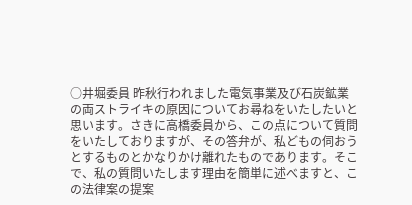○井堀委員 昨秋行われました電気事業及び石炭鉱業の両ストライキの原因についてお尋ねをいたしたいと思います。さきに高橋委員から、この点について質問をいたしておりますが、その答弁が、私どもの伺おうとするものとかなりかけ離れたものであります。そこで、私の質問いたします理由を簡単に述べますと、この法律案の提案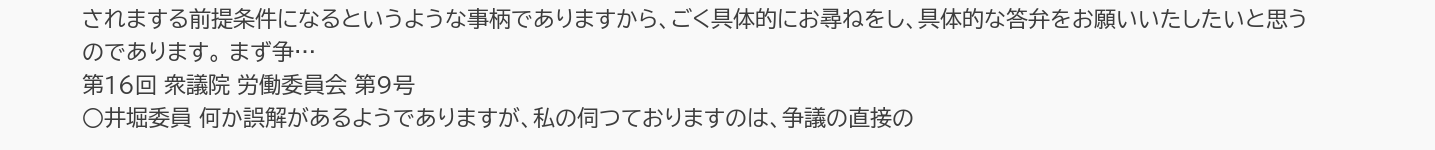されまする前提条件になるというような事柄でありますから、ごく具体的にお尋ねをし、具体的な答弁をお願いいたしたいと思うのであります。 まず争…
第16回 衆議院 労働委員会 第9号
○井堀委員 何か誤解があるようでありますが、私の伺つておりますのは、争議の直接の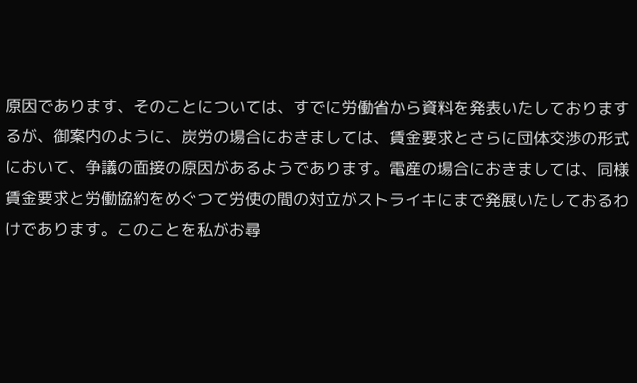原因であります、そのことについては、すでに労働省から資料を発表いたしておりまするが、御案内のように、炭労の場合におきましては、賃金要求とさらに団体交渉の形式において、争議の面接の原因があるようであります。電産の場合におきましては、同様賃金要求と労働協約をめぐつて労使の間の対立がストライキにまで発展いたしておるわけであります。このことを私がお尋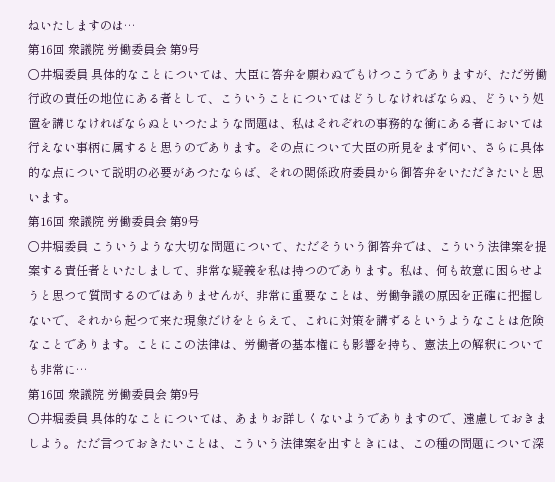ねいたしますのは…
第16回 衆議院 労働委員会 第9号
○井堀委員 具体的なことについては、大臣に答弁を願わぬでもけつこうでありますが、ただ労働行政の責任の地位にある者として、こういうことについてはどうしなければならぬ、どういう処置を講じなければならぬといつたような問題は、私はそれぞれの事務的な衝にある者においては行えない事柄に属すると思うのであります。その点について大臣の所見をまず伺い、さらに具体的な点について説明の必要があつたならば、それの関係政府委員から御答弁をいただきたいと思います。
第16回 衆議院 労働委員会 第9号
○井堀委員 こういうような大切な問題について、ただそういう御答弁では、こういう法律案を提案する責任者といたしまして、非常な疑義を私は持つのであります。私は、何も故意に困らせようと思つて質問するのではありませんが、非常に重要なことは、労働争議の原因を正確に把握しないで、それから起つて来た現象だけをとらえて、これに対策を講ずるというようなことは危険なことであります。ことにこの法律は、労働者の基本権にも影響を持ち、憲法上の解釈についても非常に…
第16回 衆議院 労働委員会 第9号
○井堀委員 具体的なことについては、あまりお詳しくないようでありますので、遠慮しておきましよう。ただ言つておきたいことは、こういう法律案を出すときには、この種の問題について深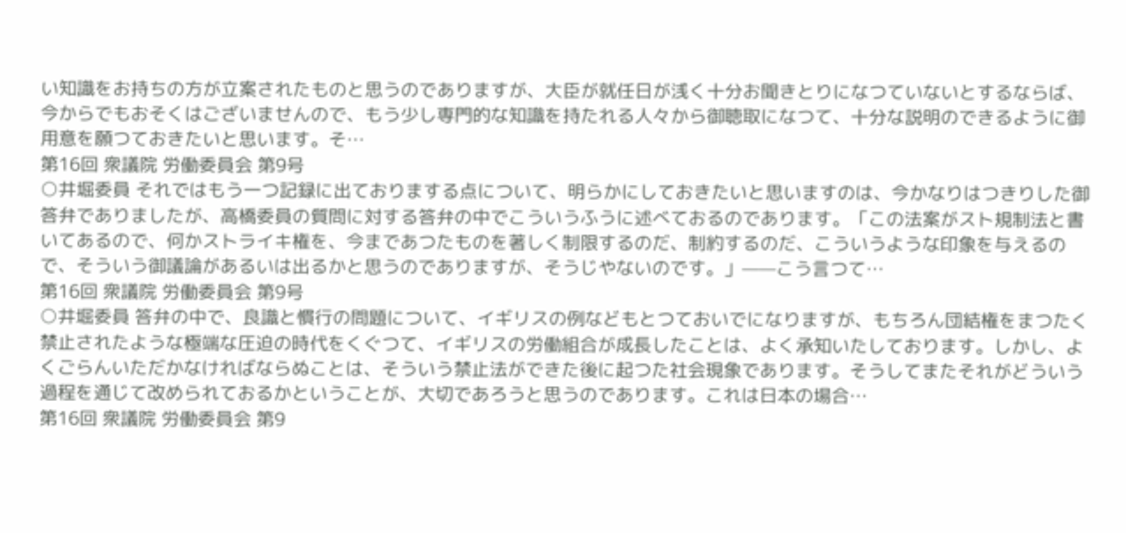い知識をお持ちの方が立案されたものと思うのでありますが、大臣が就任日が浅く十分お聞きとりになつていないとするならば、今からでもおそくはございませんので、もう少し専門的な知識を持たれる人々から御聴取になつて、十分な説明のできるように御用意を願つておきたいと思います。そ…
第16回 衆議院 労働委員会 第9号
○井堀委員 それではもう一つ記録に出ておりまする点について、明らかにしておきたいと思いますのは、今かなりはつきりした御答弁でありましたが、高橋委員の質問に対する答弁の中でこういうふうに述べておるのであります。「この法案がスト規制法と書いてあるので、何かストライキ権を、今まであつたものを著しく制限するのだ、制約するのだ、こういうような印象を与えるので、そういう御議論があるいは出るかと思うのでありますが、そうじやないのです。」——こう言つて…
第16回 衆議院 労働委員会 第9号
○井堀委員 答弁の中で、良識と慣行の問題について、イギリスの例などもとつておいでになりますが、もちろん団結権をまつたく禁止されたような極端な圧迫の時代をくぐつて、イギリスの労働組合が成長したことは、よく承知いたしております。しかし、よくごらんいただかなければならぬことは、そういう禁止法ができた後に起つた社会現象であります。そうしてまたそれがどういう過程を通じて改められておるかということが、大切であろうと思うのであります。これは日本の場合…
第16回 衆議院 労働委員会 第9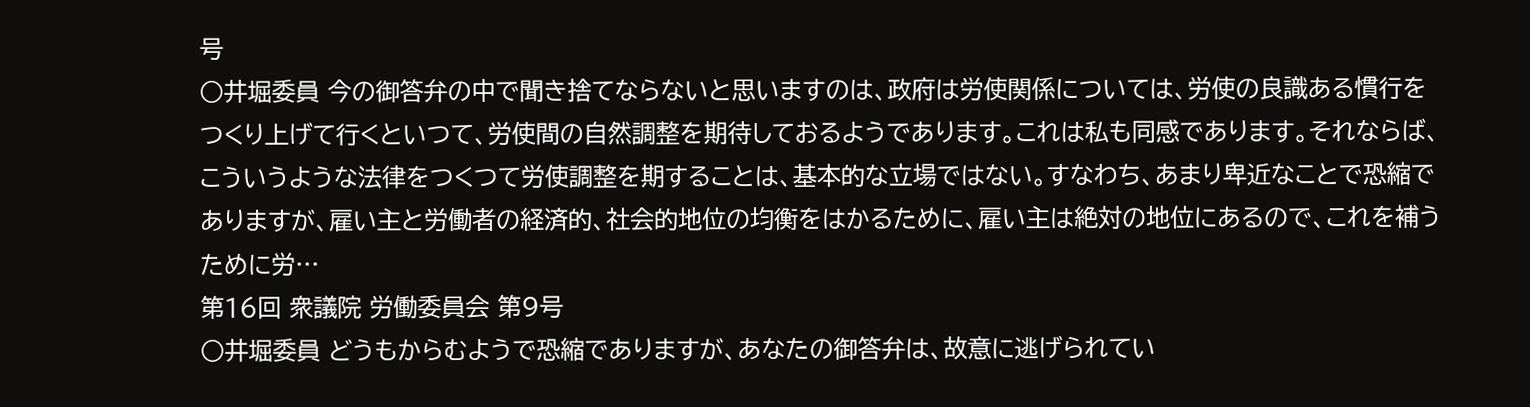号
○井堀委員 今の御答弁の中で聞き捨てならないと思いますのは、政府は労使関係については、労使の良識ある慣行をつくり上げて行くといつて、労使間の自然調整を期待しておるようであります。これは私も同感であります。それならば、こういうような法律をつくつて労使調整を期することは、基本的な立場ではない。すなわち、あまり卑近なことで恐縮でありますが、雇い主と労働者の経済的、社会的地位の均衡をはかるために、雇い主は絶対の地位にあるので、これを補うために労…
第16回 衆議院 労働委員会 第9号
○井堀委員 どうもからむようで恐縮でありますが、あなたの御答弁は、故意に逃げられてい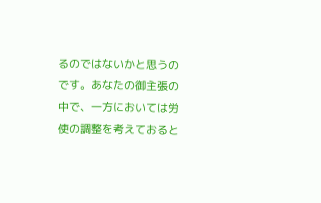るのではないかと思うのです。あなたの御主張の中で、一方においては労使の調整を考えておると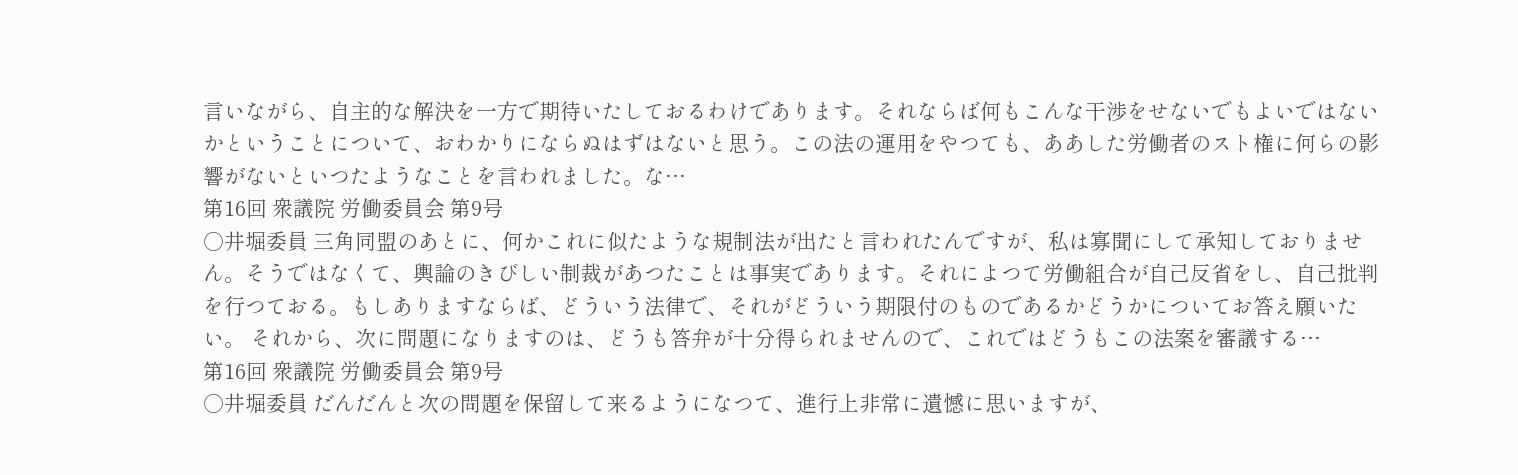言いながら、自主的な解決を一方で期待いたしておるわけであります。それならば何もこんな干渉をせないでもよいではないかということについて、おわかりにならぬはずはないと思う。この法の運用をやつても、ああした労働者のスト権に何らの影響がないといつたようなことを言われました。な…
第16回 衆議院 労働委員会 第9号
○井堀委員 三角同盟のあとに、何かこれに似たような規制法が出たと言われたんですが、私は寡聞にして承知しておりません。そうではなくて、輿論のきびしい制裁があつたことは事実であります。それによつて労働組合が自己反省をし、自己批判を行つておる。もしありますならば、どういう法律で、それがどういう期限付のものであるかどうかについてお答え願いたい。 それから、次に問題になりますのは、どうも答弁が十分得られませんので、これではどうもこの法案を審議する…
第16回 衆議院 労働委員会 第9号
○井堀委員 だんだんと次の問題を保留して来るようになつて、進行上非常に遺憾に思いますが、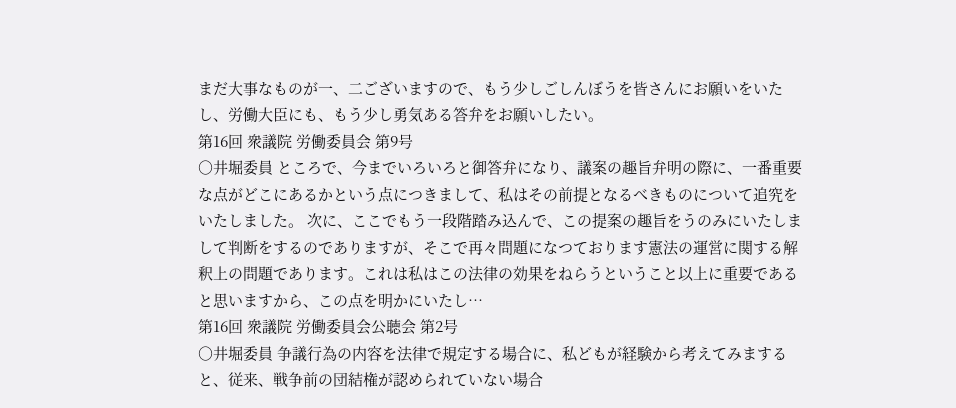まだ大事なものが一、二ございますので、もう少しごしんぼうを皆さんにお願いをいたし、労働大臣にも、もう少し勇気ある答弁をお願いしたい。
第16回 衆議院 労働委員会 第9号
○井堀委員 ところで、今までいろいろと御答弁になり、議案の趣旨弁明の際に、一番重要な点がどこにあるかという点につきまして、私はその前提となるべきものについて追究をいたしました。 次に、ここでもう一段階踏み込んで、この提案の趣旨をうのみにいたしまして判断をするのでありますが、そこで再々問題になつております憲法の運営に関する解釈上の問題であります。これは私はこの法律の効果をねらうということ以上に重要であると思いますから、この点を明かにいたし…
第16回 衆議院 労働委員会公聴会 第2号
○井堀委員 争議行為の内容を法律で規定する場合に、私どもが経験から考えてみますると、従来、戦争前の団結権が認められていない場合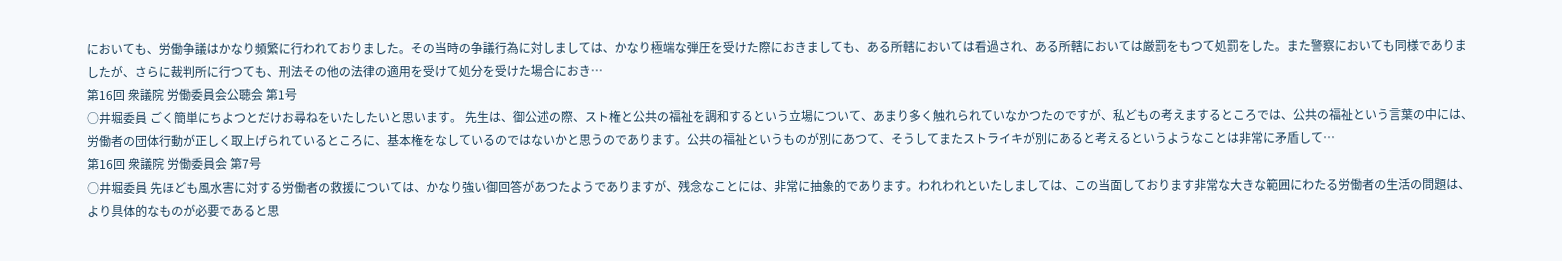においても、労働争議はかなり頻繁に行われておりました。その当時の争議行為に対しましては、かなり極端な弾圧を受けた際におきましても、ある所轄においては看過され、ある所轄においては厳罰をもつて処罰をした。また警察においても同様でありましたが、さらに裁判所に行つても、刑法その他の法律の適用を受けて処分を受けた場合におき…
第16回 衆議院 労働委員会公聴会 第1号
○井堀委員 ごく簡単にちよつとだけお尋ねをいたしたいと思います。 先生は、御公述の際、スト権と公共の福祉を調和するという立場について、あまり多く触れられていなかつたのですが、私どもの考えまするところでは、公共の福祉という言葉の中には、労働者の団体行動が正しく取上げられているところに、基本権をなしているのではないかと思うのであります。公共の福祉というものが別にあつて、そうしてまたストライキが別にあると考えるというようなことは非常に矛盾して…
第16回 衆議院 労働委員会 第7号
○井堀委員 先ほども風水害に対する労働者の救援については、かなり強い御回答があつたようでありますが、残念なことには、非常に抽象的であります。われわれといたしましては、この当面しております非常な大きな範囲にわたる労働者の生活の問題は、より具体的なものが必要であると思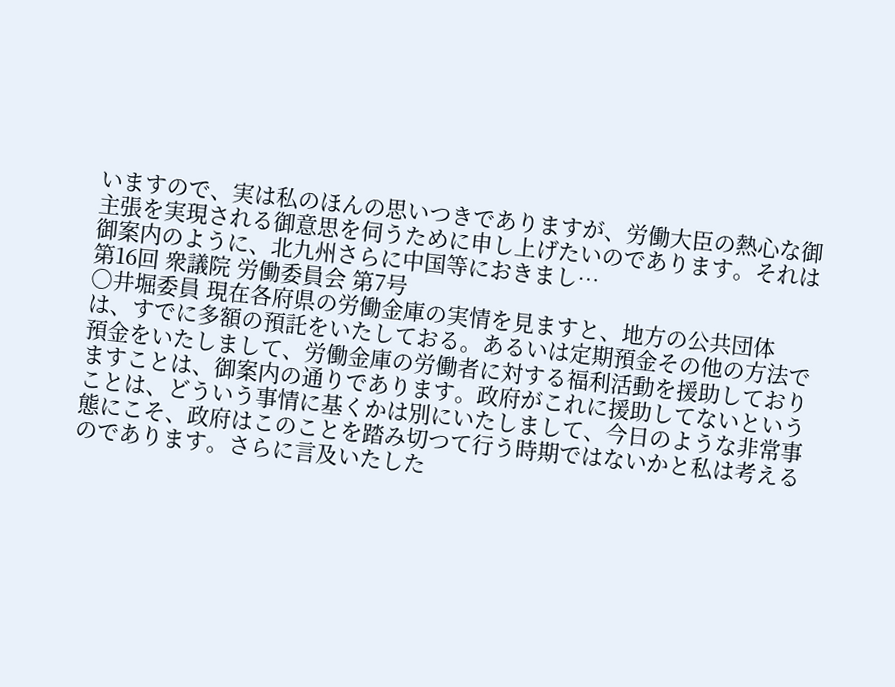いますので、実は私のほんの思いつきでありますが、労働大臣の熱心な御主張を実現される御意思を伺うために申し上げたいのであります。それは御案内のように、北九州さらに中国等におきまし…
第16回 衆議院 労働委員会 第7号
○井堀委員 現在各府県の労働金庫の実情を見ますと、地方の公共団体は、すでに多額の預託をいたしておる。あるいは定期預金その他の方法で預金をいたしまして、労働金庫の労働者に対する福利活動を援助しておりますことは、御案内の通りであります。政府がこれに援助してないということは、どういう事情に基くかは別にいたしまして、今日のような非常事態にこそ、政府はこのことを踏み切つて行う時期ではないかと私は考えるのであります。さらに言及いたした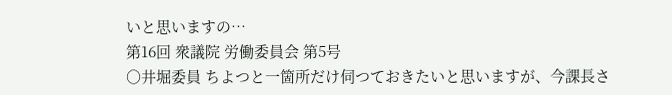いと思いますの…
第16回 衆議院 労働委員会 第5号
○井堀委員 ちよつと一箇所だけ伺つておきたいと思いますが、今課長さ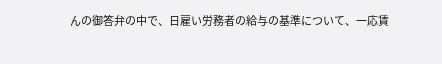んの御答弁の中で、日雇い労務者の給与の基準について、一応賃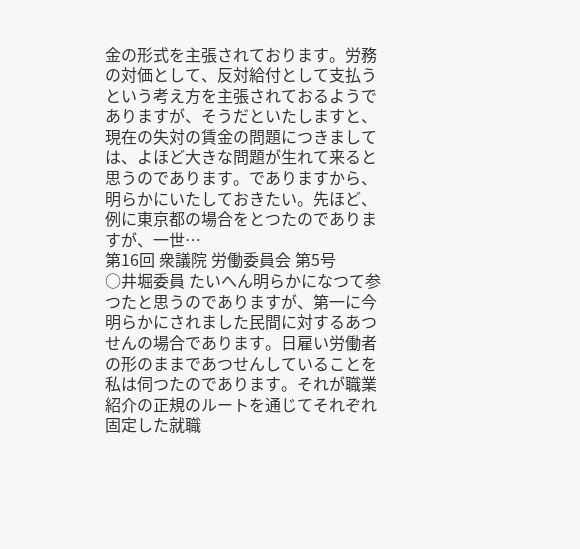金の形式を主張されております。労務の対価として、反対給付として支払うという考え方を主張されておるようでありますが、そうだといたしますと、現在の失対の賃金の問題につきましては、よほど大きな問題が生れて来ると思うのであります。でありますから、明らかにいたしておきたい。先ほど、例に東京都の場合をとつたのでありますが、一世…
第16回 衆議院 労働委員会 第5号
○井堀委員 たいへん明らかになつて参つたと思うのでありますが、第一に今明らかにされました民間に対するあつせんの場合であります。日雇い労働者の形のままであつせんしていることを私は伺つたのであります。それが職業紹介の正規のルートを通じてそれぞれ固定した就職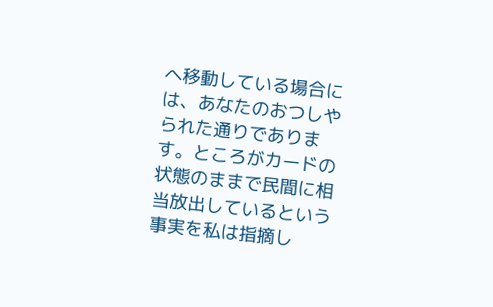へ移動している場合には、あなたのおつしやられた通りであります。ところがカードの状態のままで民間に相当放出しているという事実を私は指摘し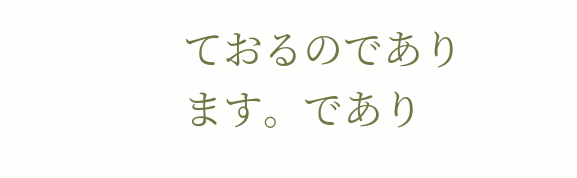ておるのであります。であり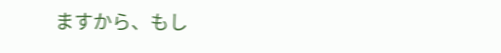ますから、もし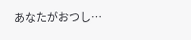あなたがおつし…